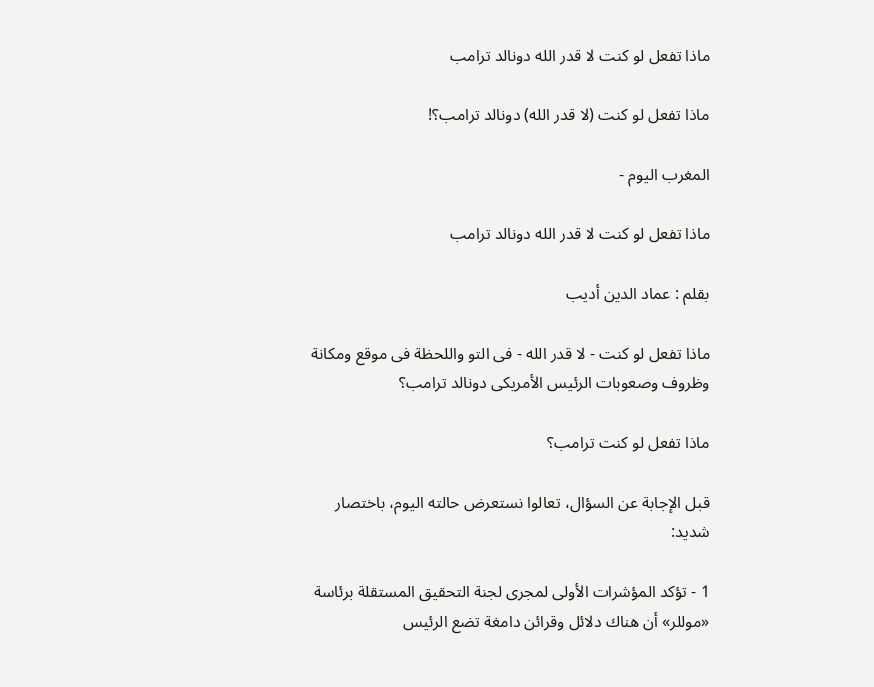ماذا تفعل لو كنت لا قدر الله دونالد ترامب

ماذا تفعل لو كنت (لا قدر الله) دونالد ترامب؟!

المغرب اليوم -

ماذا تفعل لو كنت لا قدر الله دونالد ترامب

بقلم : عماد الدين أديب

ماذا تفعل لو كنت - لا قدر الله - فى التو واللحظة فى موقع ومكانة وظروف وصعوبات الرئيس الأمريكى دونالد ترامب؟

ماذا تفعل لو كنت ترامب؟

قبل الإجابة عن السؤال، تعالوا نستعرض حالته اليوم، باختصار شديد:

1 - تؤكد المؤشرات الأولى لمجرى لجنة التحقيق المستقلة برئاسة «موللر» أن هناك دلائل وقرائن دامغة تضع الرئيس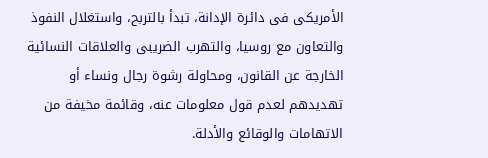الأمريكى فى دائرة الإدانة، تبدأ بالتربح، واستغلال النفوذ والتعاون مع روسيا، والتهرب الضريبى والعلاقات النسائية الخارجة عن القانون، ومحاولة رشوة رجال ونساء أو تهديدهم لعدم قول معلومات عنه، وقائمة مخيفة من الاتهامات والوقائع والأدلة.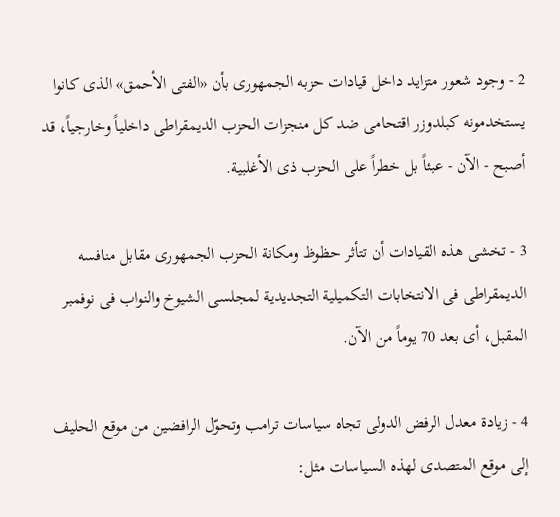2 - وجود شعور متزايد داخل قيادات حزبه الجمهورى بأن «الفتى الأحمق» الذى كانوا يستخدمونه كبلدوزر اقتحامى ضد كل منجزات الحزب الديمقراطى داخلياً وخارجياً، قد أصبح - الآن - عبئاً بل خطراً على الحزب ذى الأغلبية.

3 - تخشى هذه القيادات أن تتأثر حظوظ ومكانة الحزب الجمهورى مقابل منافسه الديمقراطى فى الانتخابات التكميلية التجديدية لمجلسى الشيوخ والنواب فى نوفمبر المقبل، أى بعد 70 يوماً من الآن.

4 - زيادة معدل الرفض الدولى تجاه سياسات ترامب وتحوّل الرافضين من موقع الحليف إلى موقع المتصدى لهذه السياسات مثل: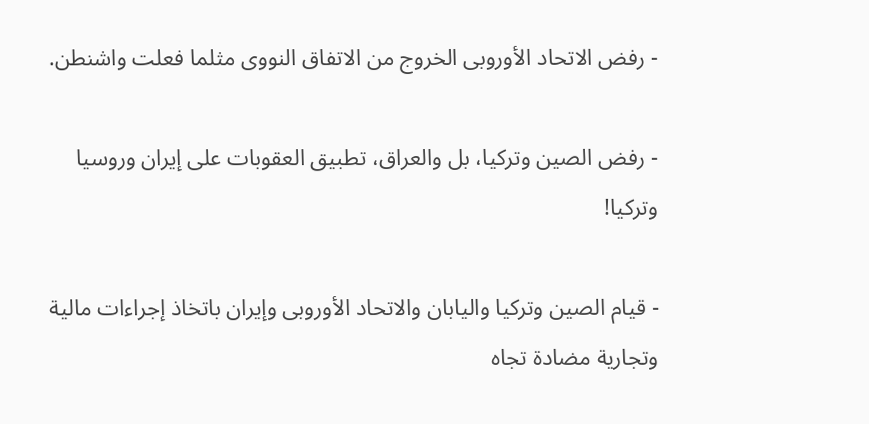- رفض الاتحاد الأوروبى الخروج من الاتفاق النووى مثلما فعلت واشنطن.

- رفض الصين وتركيا، بل والعراق، تطبيق العقوبات على إيران وروسيا وتركيا!

- قيام الصين وتركيا واليابان والاتحاد الأوروبى وإيران باتخاذ إجراءات مالية وتجارية مضادة تجاه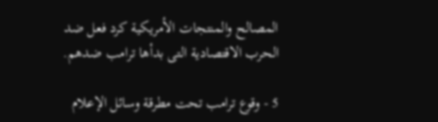المصالح والمنتجات الأمريكية كرد فعل ضد الحرب الاقتصادية التى بدأها ترامب ضدهم.

5 - وقوع ترامب تحت مطرقة وسائل الإعلام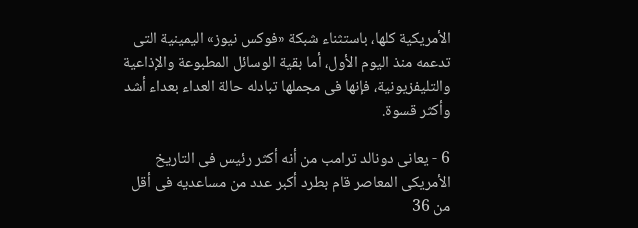الأمريكية كلها، باستثناء شبكة «فوكس نيوز» اليمينية التى تدعمه منذ اليوم الأول، أما بقية الوسائل المطبوعة والإذاعية والتليفزيونية، فإنها فى مجملها تبادله حالة العداء بعداء أشد وأكثر قسوة.

6 - يعانى دونالد ترامب من أنه أكثر رئيس فى التاريخ الأمريكى المعاصر قام بطرد أكبر عدد من مساعديه فى أقل من 36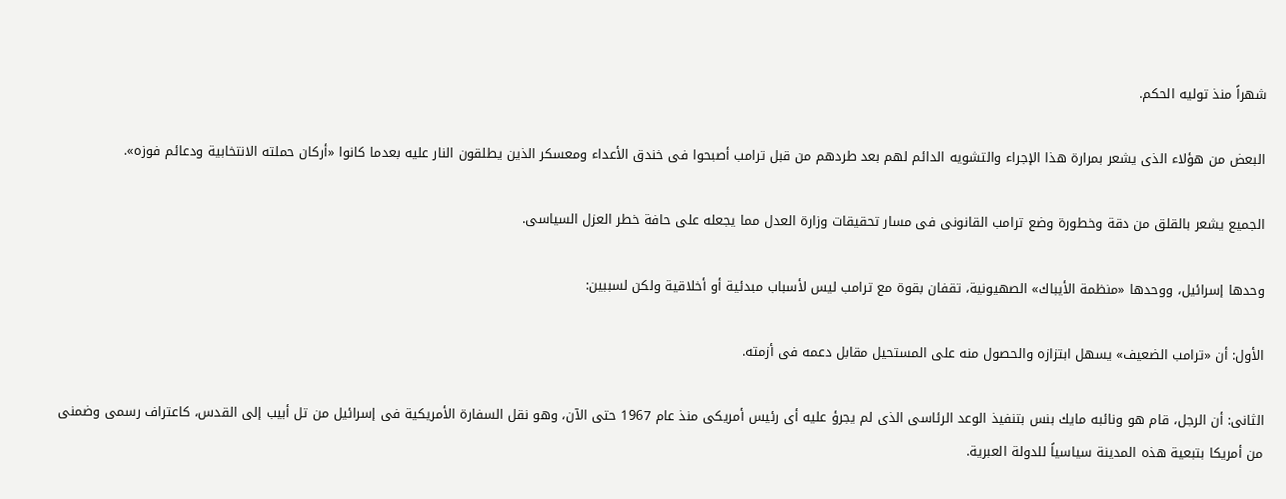شهراً منذ توليه الحكم.

البعض من هؤلاء الذى يشعر بمرارة هذا الإجراء والتشويه الدائم لهم بعد طردهم من قبل ترامب أصبحوا فى خندق الأعداء ومعسكر الذين يطلقون النار عليه بعدما كانوا «أركان حملته الانتخابية ودعائم فوزه».

الجميع يشعر بالقلق من دقة وخطورة وضع ترامب القانونى فى مسار تحقيقات وزارة العدل مما يجعله على حافة خطر العزل السياسى.

وحدها إسرائيل، ووحدها «منظمة الأيباك» الصهيونية، تقفان بقوة مع ترامب ليس لأسباب مبدئية أو أخلاقية ولكن لسببين:

الأول: أن «ترامب الضعيف» يسهل ابتزازه والحصول منه على المستحيل مقابل دعمه فى أزمته.

الثانى: أن الرجل، قام هو ونائبه مايك بنس بتنفيذ الوعد الرئاسى الذى لم يجرؤ عليه أى رئيس أمريكى منذ عام 1967 حتى الآن، وهو نقل السفارة الأمريكية فى إسرائيل من تل أبيب إلى القدس، كاعتراف رسمى وضمنى من أمريكا بتبعية هذه المدينة سياسياً للدولة العبرية.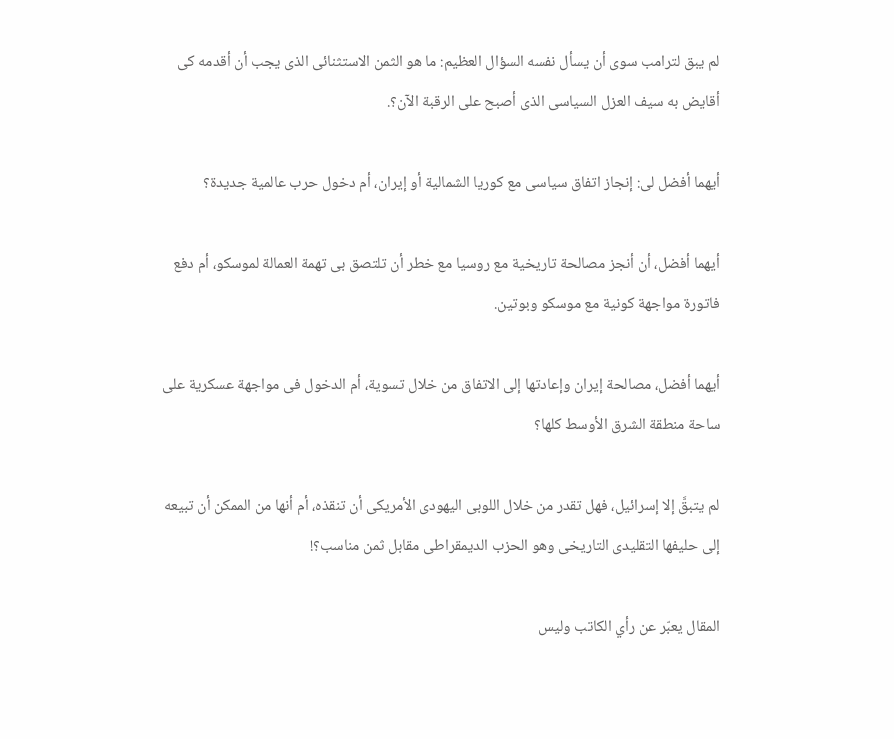لم يبق لترامب سوى أن يسأل نفسه السؤال العظيم: ما هو الثمن الاستثنائى الذى يجب أن أقدمه كى أقايض به سيف العزل السياسى الذى أصبح على الرقبة الآن؟.

أيهما أفضل لى: إنجاز اتفاق سياسى مع كوريا الشمالية أو إيران، أم دخول حرب عالمية جديدة؟

أيهما أفضل، أن أنجز مصالحة تاريخية مع روسيا مع خطر أن تلتصق بى تهمة العمالة لموسكو، أم دفع فاتورة مواجهة كونية مع موسكو وبوتين.

أيهما أفضل، مصالحة إيران وإعادتها إلى الاتفاق من خلال تسوية، أم الدخول فى مواجهة عسكرية على ساحة منطقة الشرق الأوسط كلها؟

لم يتبقَّ إلا إسرائيل، فهل تقدر من خلال اللوبى اليهودى الأمريكى أن تنقذه، أم أنها من الممكن أن تبيعه إلى حليفها التقليدى التاريخى وهو الحزب الديمقراطى مقابل ثمن مناسب؟!

المقال يعبّر عن رأي الكاتب وليس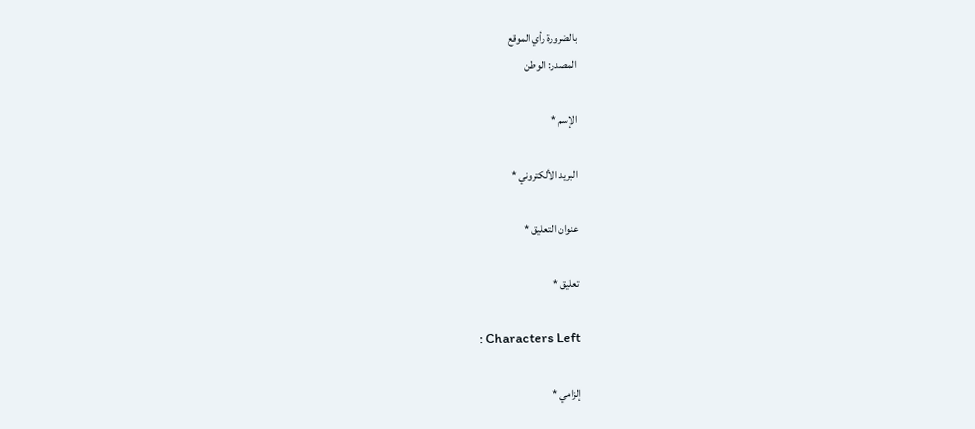بالضرورة رأي الموقع
المصدر: الوطن

الإسم *

البريد الألكتروني *

عنوان التعليق *

تعليق *

: Characters Left

إلزامي *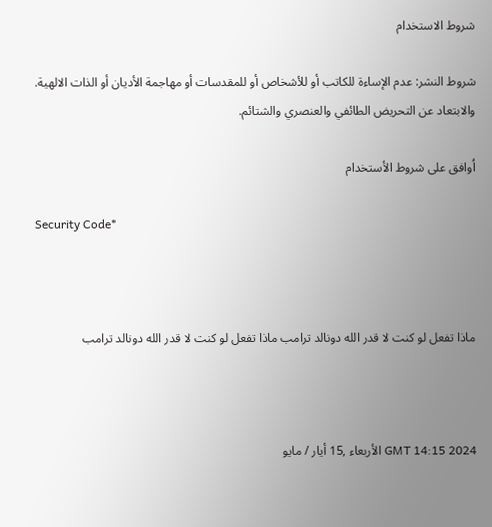شروط الاستخدام

شروط النشر: عدم الإساءة للكاتب أو للأشخاص أو للمقدسات أو مهاجمة الأديان أو الذات الالهية. والابتعاد عن التحريض الطائفي والعنصري والشتائم.

اُوافق على شروط الأستخدام

Security Code*



ماذا تفعل لو كنت لا قدر الله دونالد ترامب ماذا تفعل لو كنت لا قدر الله دونالد ترامب



GMT 14:15 2024 الأربعاء ,15 أيار / مايو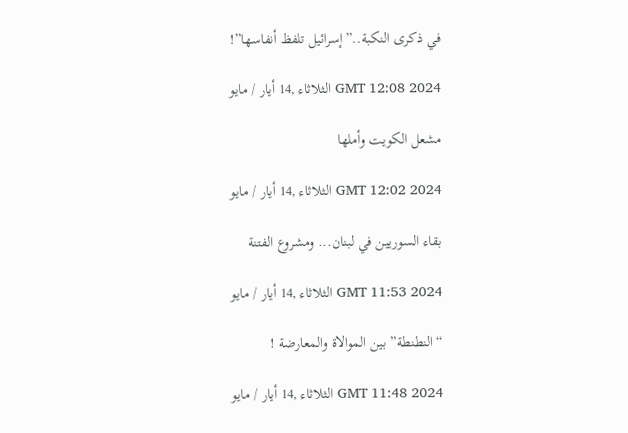في ذكرى النكبة..”إسرائيل تلفظ أنفاسها”!

GMT 12:08 2024 الثلاثاء ,14 أيار / مايو

مشعل الكويت وأملها

GMT 12:02 2024 الثلاثاء ,14 أيار / مايو

بقاء السوريين في لبنان... ومشروع الفتنة

GMT 11:53 2024 الثلاثاء ,14 أيار / مايو

“النطنطة” بين الموالاة والمعارضة !

GMT 11:48 2024 الثلاثاء ,14 أيار / مايو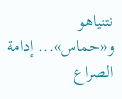نتنياهو و«حماس»... إدامة الصراع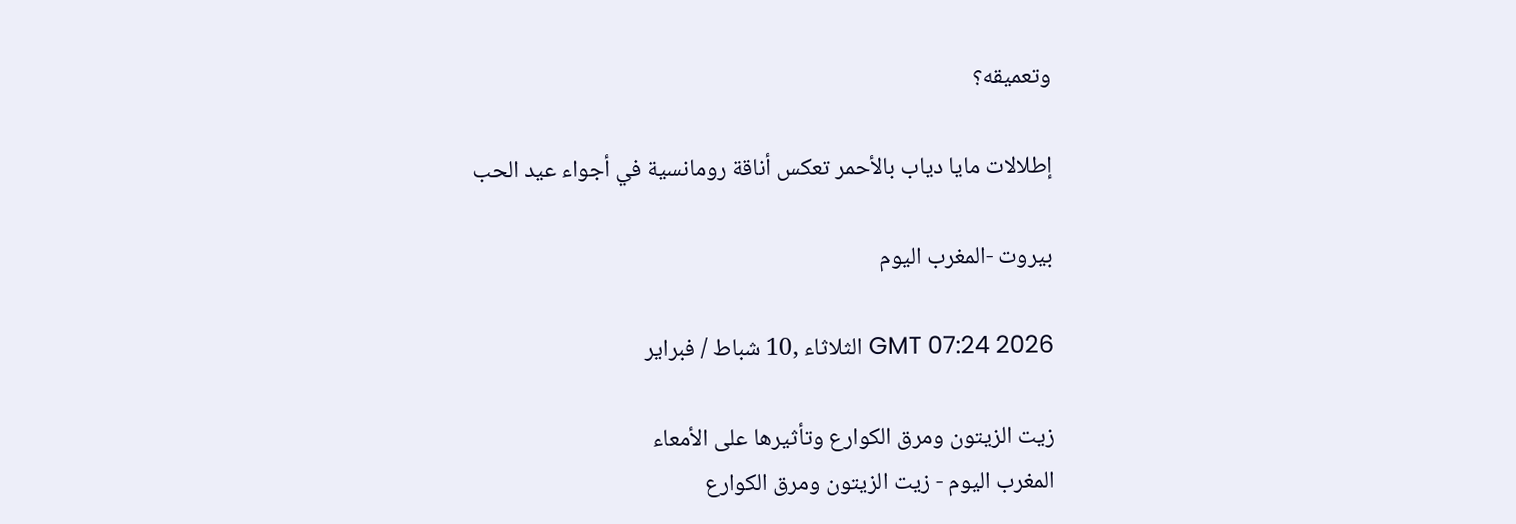وتعميقه؟

إطلالات مايا دياب بالأحمر تعكس أناقة رومانسية في أجواء عيد الحب

بيروت -المغرب اليوم

GMT 07:24 2026 الثلاثاء ,10 شباط / فبراير

زيت الزيتون ومرق الكوارع وتأثيرها على الأمعاء
المغرب اليوم - زيت الزيتون ومرق الكوارع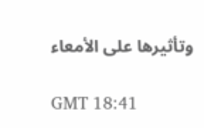وتأثيرها على الأمعاء

GMT 18:41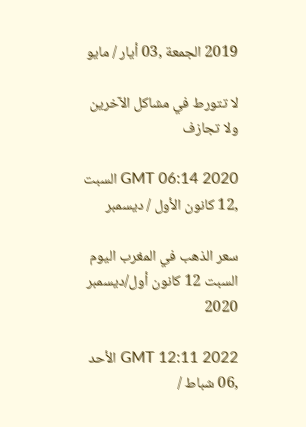2019 الجمعة ,03 أيار / مايو

لا تتورط في مشاكل الآخرين ولا تجازف

GMT 06:14 2020 السبت ,12 كانون الأول / ديسمبر

سعر الذهب في المغرب اليوم السبت 12 كانون أول/ديسمبر 2020

GMT 12:11 2022 الأحد ,06 شباط /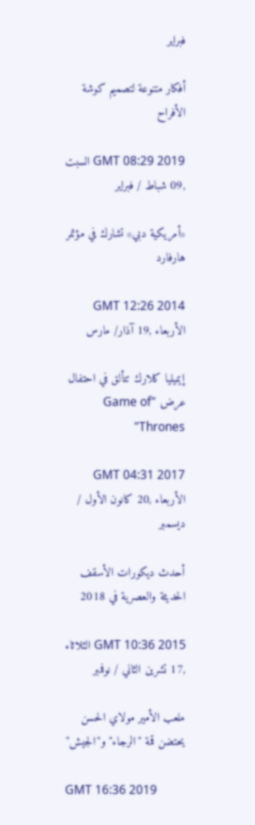فبراير

أفكار متنوعة لتصميم كوشة الأفراح

GMT 08:29 2019 السبت ,09 شباط / فبراير

«أمريكية دبي» تشارك في مؤتمر هارفارد

GMT 12:26 2014 الأربعاء ,19 آذار/ مارس

إيميليا كلارك تتألق في احتفال عرض "Game of Thrones"

GMT 04:31 2017 الأربعاء ,20 كانون الأول / ديسمبر

أحدث ديكورات الأسقف الحديثة والعصرية في 2018

GMT 10:36 2015 الثلاثاء ,17 تشرين الثاني / نوفمبر

ملعب الأمير مولاي الحسن يحتضن قمة "الرجاء" و"الجيش"

GMT 16:36 2019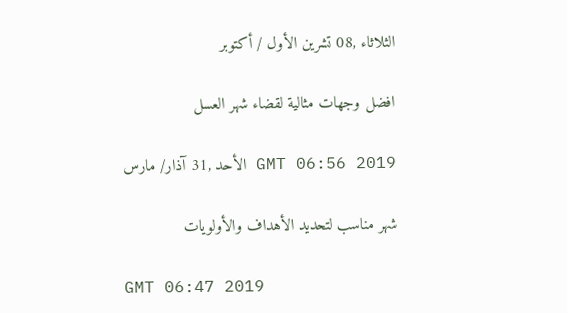الثلاثاء ,08 تشرين الأول / أكتوبر

افضل وجهات مثالية لقضاء شهر العسل

GMT 06:56 2019 الأحد ,31 آذار/ مارس

شهر مناسب لتحديد الأهداف والأولويات

GMT 06:47 2019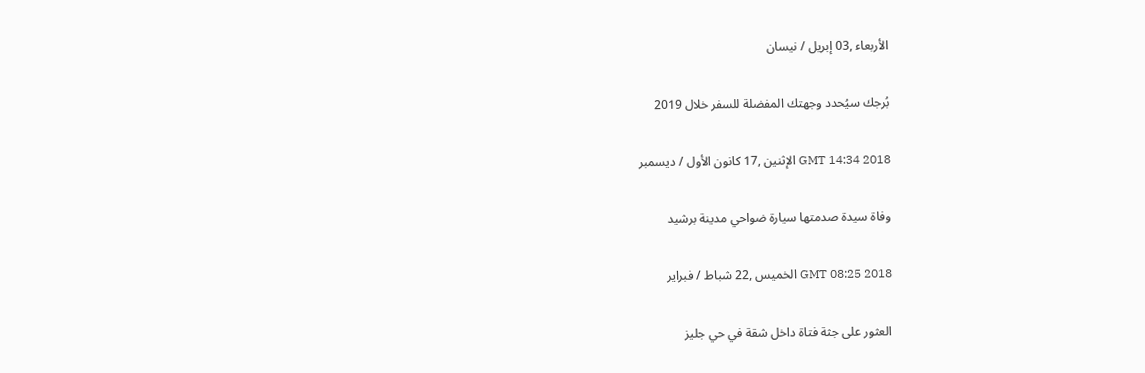الأربعاء ,03 إبريل / نيسان

بُرجك سيُحدد وجهتك المفضلة للسفر خلال 2019

GMT 14:34 2018 الإثنين ,17 كانون الأول / ديسمبر

وفاة سيدة صدمتها سيارة ضواحي مدينة برشيد

GMT 08:25 2018 الخميس ,22 شباط / فبراير

العثور على جثة فتاة داخل شقة في حي جليز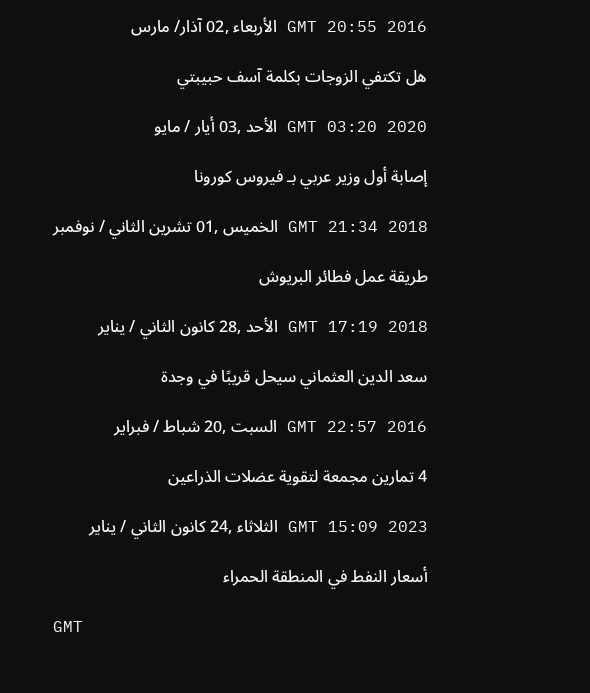GMT 20:55 2016 الأربعاء ,02 آذار/ مارس

هل تكتفي الزوجات بكلمة آسف حبيبتي

GMT 03:20 2020 الأحد ,03 أيار / مايو

إصابة أول وزير عربي بـ فيروس كورونا

GMT 21:34 2018 الخميس ,01 تشرين الثاني / نوفمبر

طريقة عمل فطائر البريوش

GMT 17:19 2018 الأحد ,28 كانون الثاني / يناير

سعد الدين العثماني سيحل قريبًا في وجدة

GMT 22:57 2016 السبت ,20 شباط / فبراير

4 تمارين مجمعة لتقوية عضلات الذراعين

GMT 15:09 2023 الثلاثاء ,24 كانون الثاني / يناير

أسعار النفط في المنطقة الحمراء

GMT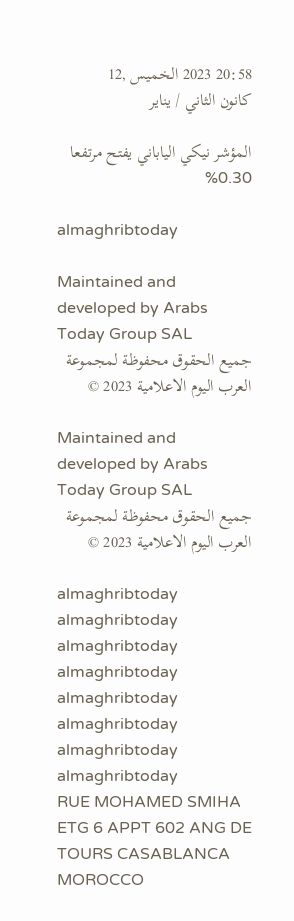20:58 2023 الخميس ,12 كانون الثاني / يناير

المؤشر نيكي الياباني يفتح مرتفعا 0.30%

almaghribtoday

Maintained and developed by Arabs Today Group SAL
جميع الحقوق محفوظة لمجموعة العرب اليوم الاعلامية 2023 ©

Maintained and developed by Arabs Today Group SAL
جميع الحقوق محفوظة لمجموعة العرب اليوم الاعلامية 2023 ©

almaghribtoday almaghribtoday almaghribtoday almaghribtoday
almaghribtoday almaghribtoday almaghribtoday
almaghribtoday
RUE MOHAMED SMIHA ETG 6 APPT 602 ANG DE TOURS CASABLANCA MOROCCO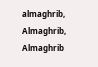almaghrib, Almaghrib, Almaghrib